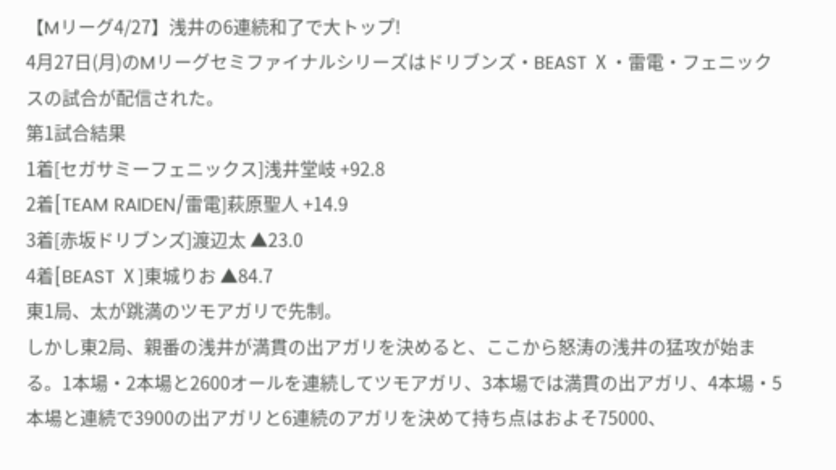【Mリーグ4/27】浅井の6連続和了で大トップ!
4月27日(月)のMリーグセミファイナルシリーズはドリブンズ・BEAST Ⅹ・雷電・フェニックスの試合が配信された。
第1試合結果
1着[セガサミーフェニックス]浅井堂岐 +92.8
2着[TEAM RAIDEN/雷電]萩原聖人 +14.9
3着[赤坂ドリブンズ]渡辺太 ▲23.0
4着[BEAST Ⅹ]東城りお ▲84.7
東1局、太が跳満のツモアガリで先制。
しかし東2局、親番の浅井が満貫の出アガリを決めると、ここから怒涛の浅井の猛攻が始まる。1本場・2本場と2600オールを連続してツモアガリ、3本場では満貫の出アガリ、4本場・5本場と連続で3900の出アガリと6連続のアガリを決めて持ち点はおよそ75000、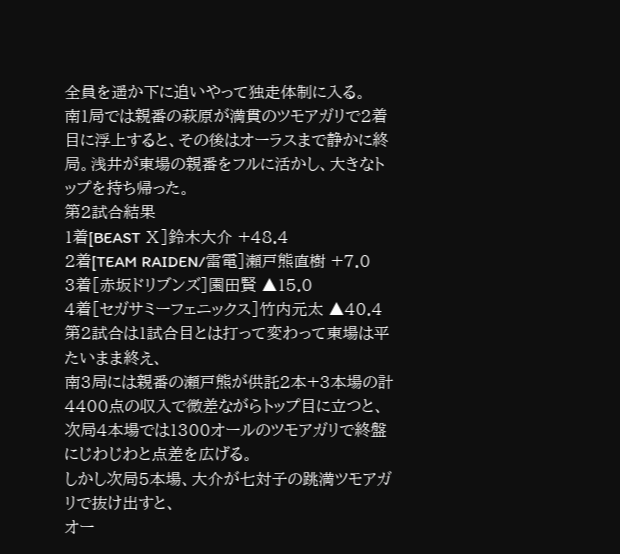全員を遥か下に追いやって独走体制に入る。
南1局では親番の萩原が満貫のツモアガリで2着目に浮上すると、その後はオーラスまで静かに終局。浅井が東場の親番をフルに活かし、大きなトップを持ち帰った。
第2試合結果
1着[BEAST Ⅹ]鈴木大介 +48.4
2着[TEAM RAIDEN/雷電]瀬戸熊直樹 +7.0
3着[赤坂ドリブンズ]園田賢 ▲15.0
4着[セガサミーフェニックス]竹内元太 ▲40.4
第2試合は1試合目とは打って変わって東場は平たいまま終え、
南3局には親番の瀬戸熊が供託2本+3本場の計4400点の収入で微差ながらトップ目に立つと、次局4本場では1300オールのツモアガリで終盤にじわじわと点差を広げる。
しかし次局5本場、大介が七対子の跳満ツモアガリで抜け出すと、
オー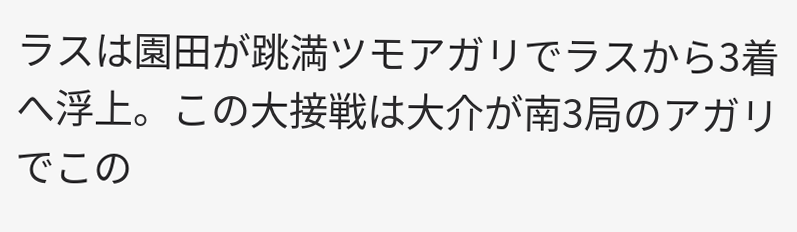ラスは園田が跳満ツモアガリでラスから3着へ浮上。この大接戦は大介が南3局のアガリでこの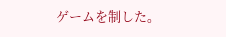ゲームを制した。